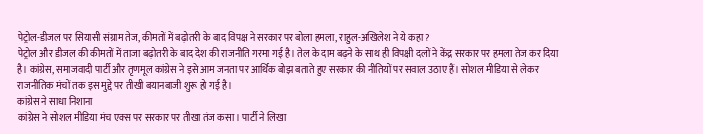पेट्रोल-डीजल पर सियासी संग्राम तेज, कीमतों में बढ़ोतरी के बाद विपक्ष ने सरकार पर बोला हमला, राहुल-अखिलेश ने ये कहा ?
पेट्रोल और डीजल की कीमतों में ताजा बढ़ोतरी के बाद देश की राजनीति गरमा गई है। तेल के दाम बढ़ने के साथ ही विपक्षी दलों ने केंद्र सरकार पर हमला तेज कर दिया है। कांग्रेस, समाजवादी पार्टी और तृणमूल कांग्रेस ने इसे आम जनता पर आर्थिक बोझ बताते हुए सरकार की नीतियों पर सवाल उठाए हैं। सोशल मीडिया से लेकर राजनीतिक मंचों तक इस मुद्दे पर तीखी बयानबाजी शुरू हो गई है।
कांग्रेस ने साधा निशाना
कांग्रेस ने सोशल मीडिया मंच एक्स पर सरकार पर तीखा तंज कसा। पार्टी ने लिखा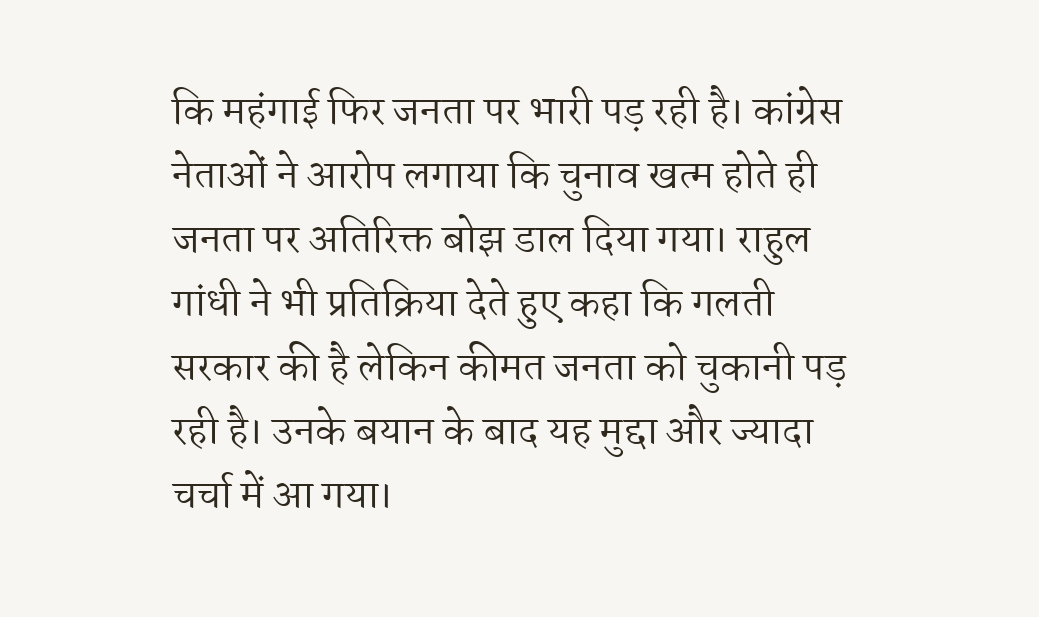कि महंगाई फिर जनता पर भारी पड़ रही है। कांग्रेस नेताओं ने आरोप लगाया कि चुनाव खत्म होते ही जनता पर अतिरिक्त बोझ डाल दिया गया। राहुल गांधी ने भी प्रतिक्रिया देते हुए कहा कि गलती सरकार की है लेकिन कीमत जनता को चुकानी पड़ रही है। उनके बयान के बाद यह मुद्दा और ज्यादा चर्चा में आ गया।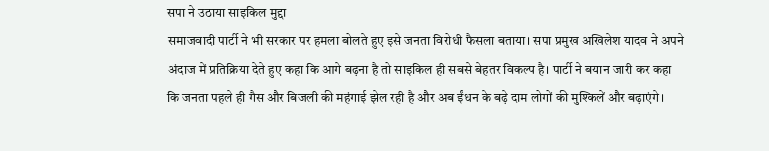सपा ने उठाया साइकिल मुद्दा
समाजवादी पार्टी ने भी सरकार पर हमला बोलते हुए इसे जनता विरोधी फैसला बताया। सपा प्रमुख अखिलेश यादव ने अपने अंदाज में प्रतिक्रिया देते हुए कहा कि आगे बढ़ना है तो साइकिल ही सबसे बेहतर विकल्प है। पार्टी ने बयान जारी कर कहा कि जनता पहले ही गैस और बिजली की महंगाई झेल रही है और अब ईंधन के बढ़े दाम लोगों की मुश्किलें और बढ़ाएंगे।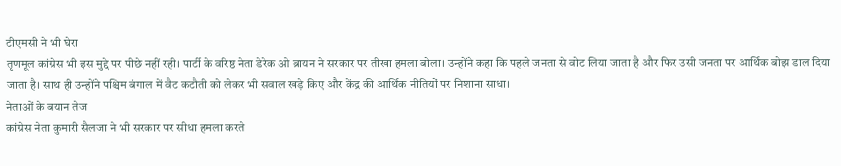टीएमसी ने भी घेरा
तृणमूल कांग्रेस भी इस मुद्दे पर पीछे नहीं रही। पार्टी के वरिष्ठ नेता डेरेक ओ ब्रायन ने सरकार पर तीखा हमला बोला। उन्होंने कहा कि पहले जनता से वोट लिया जाता है और फिर उसी जनता पर आर्थिक बोझ डाल दिया जाता है। साथ ही उन्होंने पश्चिम बंगाल में वैट कटौती को लेकर भी सवाल खड़े किए और केंद्र की आर्थिक नीतियों पर निशाना साधा।
नेताओं के बयान तेज
कांग्रेस नेता कुमारी सैलजा ने भी सरकार पर सीधा हमला करते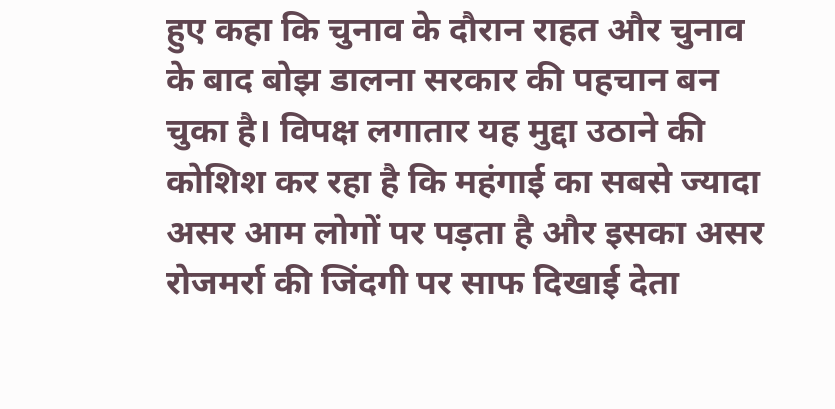हुए कहा कि चुनाव के दौरान राहत और चुनाव के बाद बोझ डालना सरकार की पहचान बन चुका है। विपक्ष लगातार यह मुद्दा उठाने की कोशिश कर रहा है कि महंगाई का सबसे ज्यादा असर आम लोगों पर पड़ता है और इसका असर रोजमर्रा की जिंदगी पर साफ दिखाई देता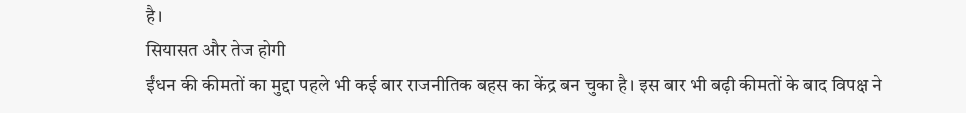है।
सियासत और तेज होगी
ईंधन की कीमतों का मुद्दा पहले भी कई बार राजनीतिक बहस का केंद्र बन चुका है। इस बार भी बढ़ी कीमतों के बाद विपक्ष ने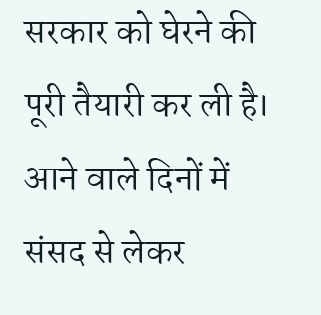सरकार को घेरने की पूरी तैयारी कर ली है। आने वाले दिनों में संसद से लेकर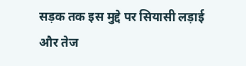सड़क तक इस मुद्दे पर सियासी लड़ाई और तेज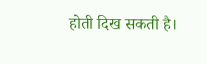होती दिख सकती है।